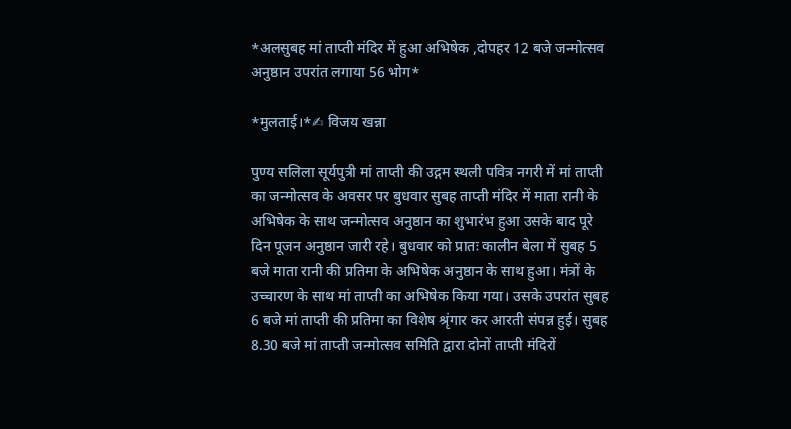*अलसुबह मां ताप्ती मंदिर में हुआ अभिषेक ,दोपहर 12 बजे जन्मोत्सव अनुष्ठान उपरांत लगाया 56 भोग*

*मुलताई।*✍ विजय खन्ना

पुण्य सलिला सूर्यपुत्री मां ताप्ती की उद्गम स्थली पवित्र नगरी में मां ताप्ती का जन्मोत्सव के अवसर पर बुधवार सुबह ताप्ती मंदिर में माता रानी के अभिषेक के साथ जन्मोत्सव अनुष्ठान का शुभारंभ हुआ उसके बाद पूरे दिन पूजन अनुष्ठान जारी रहे। बुधवार को प्रातः कालीन बेला में सुबह 5 बजे माता रानी की प्रतिमा के अभिषेक अनुष्ठान के साथ हुआ। मंत्रों के उच्चारण के साथ मां ताप्ती का अभिषेक किया गया। उसके उपरांत सुबह 6 बजे मां ताप्ती की प्रतिमा का विशेष श्रृंगार कर आरती संपन्न हुई। सुबह 8.30 बजे मां ताप्ती जन्मोत्सव समिति द्वारा दोनों ताप्ती मंदिरों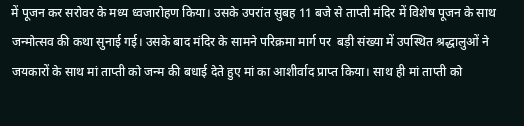में पूजन कर सरोवर के मध्य ध्वजारोहण किया। उसके उपरांत सुबह 11 बजे से ताप्ती मंदिर में विशेष पूजन के साथ जन्मोत्सव की कथा सुनाई गई। उसके बाद मंदिर के सामने परिक्रमा मार्ग पर  बड़ी संख्या में उपस्थित श्रद्धालुओं ने जयकारों के साथ मां ताप्ती को जन्म की बधाई देते हुए मां का आशीर्वाद प्राप्त किया। साथ ही मां ताप्ती को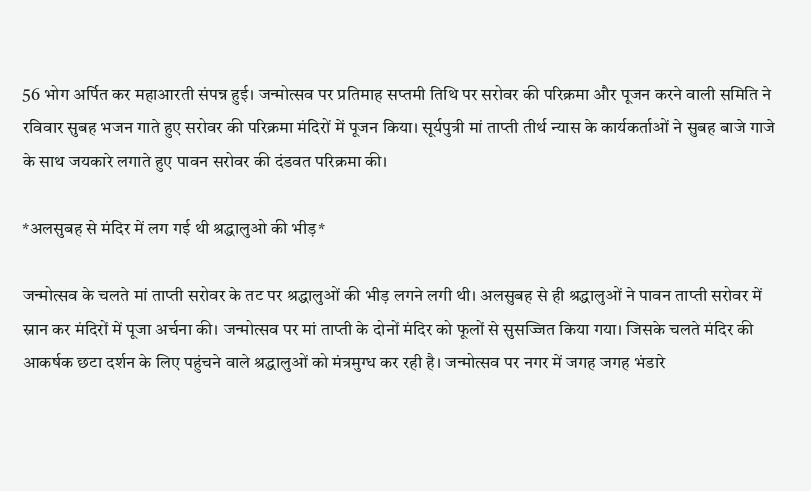56 भोग अर्पित कर महाआरती संपन्न हुई। जन्मोत्सव पर प्रतिमाह सप्तमी तिथि पर सरोवर की परिक्रमा और पूजन करने वाली समिति ने रविवार सुबह भजन गाते हुए सरोवर की परिक्रमा मंदिरों में पूजन किया। सूर्यपुत्री मां ताप्ती तीर्थ न्यास के कार्यकर्ताओं ने सुबह बाजे गाजे के साथ जयकारे लगाते हुए पावन सरोवर की दंडवत परिक्रमा की।

*अलसुबह से मंदिर में लग गई थी श्रद्धालुओ की भीड़*

जन्मोत्सव के चलते मां ताप्ती सरोवर के तट पर श्रद्धालुओं की भीड़ लगने लगी थी। अलसुबह से ही श्रद्धालुओं ने पावन ताप्ती सरोवर में स्नान कर मंदिरों में पूजा अर्चना की। जन्मोत्सव पर मां ताप्ती के दोनों मंदिर को फूलों से सुसज्जित किया गया। जिसके चलते मंदिर की आकर्षक छटा दर्शन के लिए पहुंचने वाले श्रद्धालुओं को मंत्रमुग्ध कर रही है। जन्मोत्सव पर नगर में जगह जगह भंडारे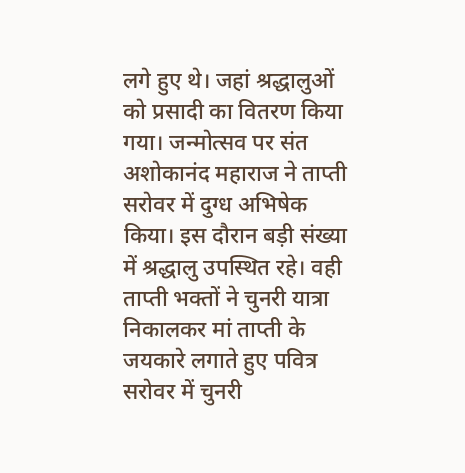लगे हुए थे। जहां श्रद्धालुओं को प्रसादी का वितरण किया गया। जन्मोत्सव पर संत अशोकानंद महाराज ने ताप्ती सरोवर में दुग्ध अभिषेक किया। इस दौरान बड़ी संख्या में श्रद्धालु उपस्थित रहे। वही ताप्ती भक्तों ने चुनरी यात्रा निकालकर मां ताप्ती के जयकारे लगाते हुए पवित्र सरोवर में चुनरी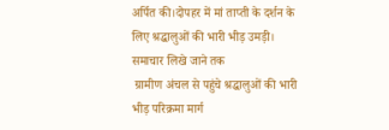अर्पित की।दोपहर में मां ताप्ती के दर्शन के लिए श्रद्धालुओं की भारी भीड़ उमड़ी। समाचार लिखे जाने तक
 ग्रामीण अंचल से पहुंचे श्रद्धालुओं की भारी भीड़ परिक्रमा मार्ग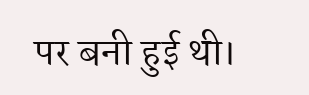पर बनी हुई थी।